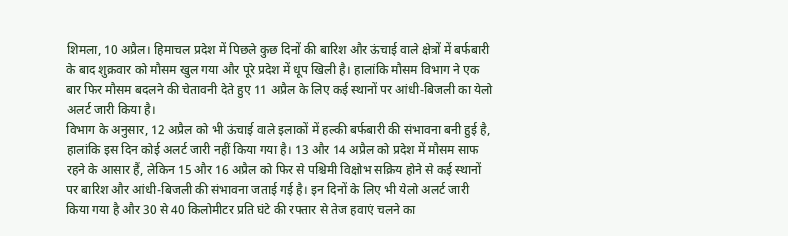शिमला, 10 अप्रैल। हिमाचल प्रदेश में पिछले कुछ दिनों की बारिश और ऊंचाई वाले क्षेत्रों में बर्फबारी के बाद शुक्रवार को मौसम खुल गया और पूरे प्रदेश में धूप खिली है। हालांकि मौसम विभाग ने एक बार फिर मौसम बदलने की चेतावनी देते हुए 11 अप्रैल के लिए कई स्थानों पर आंधी-बिजली का येलो अलर्ट जारी किया है।
विभाग के अनुसार, 12 अप्रैल को भी ऊंचाई वाले इलाकों में हल्की बर्फबारी की संभावना बनी हुई है, हालांकि इस दिन कोई अलर्ट जारी नहीं किया गया है। 13 और 14 अप्रैल को प्रदेश में मौसम साफ रहने के आसार हैं, लेकिन 15 और 16 अप्रैल को फिर से पश्चिमी विक्षोभ सक्रिय होने से कई स्थानों पर बारिश और आंधी-बिजली की संभावना जताई गई है। इन दिनों के लिए भी येलो अलर्ट जारी किया गया है और 30 से 40 किलोमीटर प्रति घंटे की रफ्तार से तेज हवाएं चलने का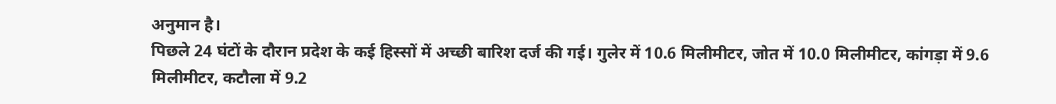अनुमान है।
पिछले 24 घंटों के दौरान प्रदेश के कई हिस्सों में अच्छी बारिश दर्ज की गई। गुलेर में 10.6 मिलीमीटर, जोत में 10.0 मिलीमीटर, कांगड़ा में 9.6 मिलीमीटर, कटौला में 9.2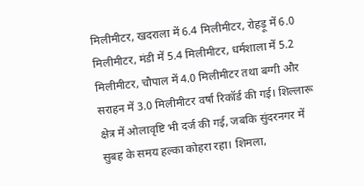मिलीमीटर, खदराला में 6.4 मिलीमीटर, रोहड़ू में 6.0 मिलीमीटर, मंडी में 5.4 मिलीमीटर, धर्मशाला में 5.2 मिलीमीटर, चौपाल में 4.0 मिलीमीटर तथा बग्गी और सराहन में 3.0 मिलीमीटर वर्षा रिकॉर्ड की गई। शिल्लारू क्षेत्र में ओलावृष्टि भी दर्ज की गई, जबकि सुंदरनगर में सुबह के समय हल्का कोहरा रहा। शिमला,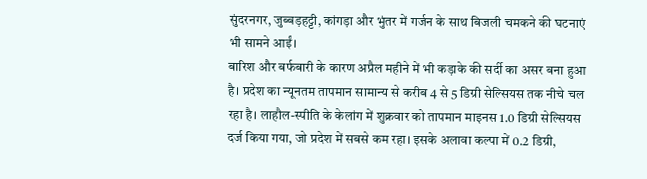सुंदरनगर, जुब्बड़हट्टी, कांगड़ा और भुंतर में गर्जन के साथ बिजली चमकने की घटनाएं भी सामने आईं।
बारिश और बर्फबारी के कारण अप्रैल महीने में भी कड़ाके की सर्दी का असर बना हुआ है। प्रदेश का न्यूनतम तापमान सामान्य से करीब 4 से 5 डिग्री सेल्सियस तक नीचे चल रहा है। लाहौल-स्पीति के केलांग में शुक्रवार को तापमान माइनस 1.0 डिग्री सेल्सियस दर्ज किया गया, जो प्रदेश में सबसे कम रहा। इसके अलावा कल्पा में 0.2 डिग्री,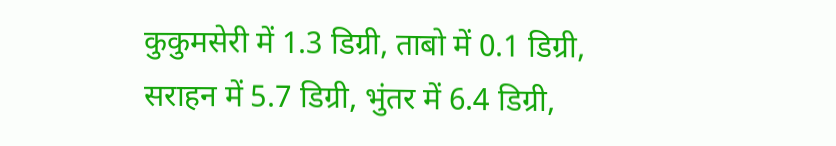कुकुमसेरी में 1.3 डिग्री, ताबो में 0.1 डिग्री, सराहन में 5.7 डिग्री, भुंतर में 6.4 डिग्री,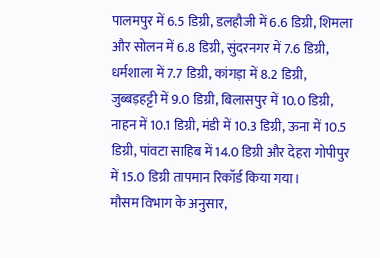पालमपुर में 6.5 डिग्री, डलहौजी में 6.6 डिग्री, शिमला और सोलन में 6.8 डिग्री, सुंदरनगर में 7.6 डिग्री, धर्मशाला में 7.7 डिग्री, कांगड़ा में 8.2 डिग्री, जुब्बड़हट्टी में 9.0 डिग्री, बिलासपुर में 10.0 डिग्री, नाहन में 10.1 डिग्री, मंडी में 10.3 डिग्री, ऊना में 10.5 डिग्री, पांवटा साहिब में 14.0 डिग्री और देहरा गोपीपुर में 15.0 डिग्री तापमान रिकॉर्ड किया गया।
मौसम विभाग के अनुसार,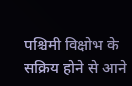पश्चिमी विक्षोभ के सक्रिय होने से आने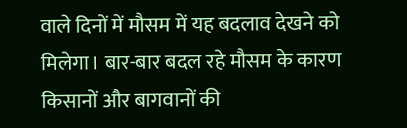वाले दिनों में मौसम में यह बदलाव देखने को मिलेगा। बार-बार बदल रहे मौसम के कारण किसानों और बागवानों की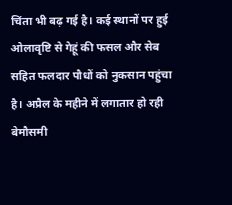चिंता भी बढ़ गई है। कई स्थानों पर हुई ओलावृष्टि से गेहूं की फसल और सेब सहित फलदार पौधों को नुकसान पहुंचा है। अप्रैल के महीने में लगातार हो रही बेमौसमी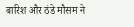बारिश और ठंडे मौसम ने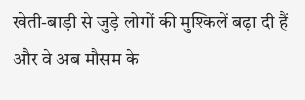खेती-बाड़ी से जुड़े लोगों की मुश्किलें बढ़ा दी हैं और वे अब मौसम के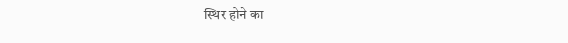स्थिर होने का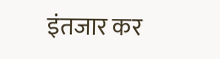इंतजार कर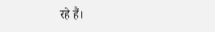रहे हैं।